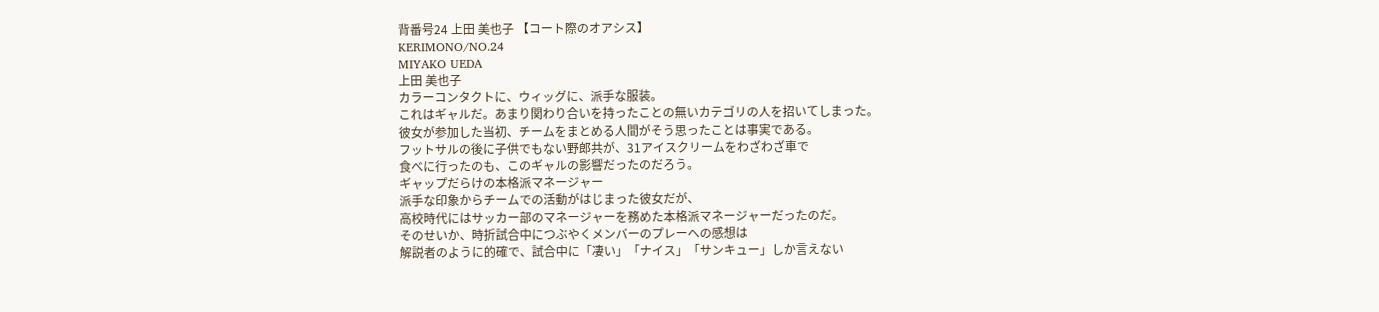背番号24 上田 美也子 【コート際のオアシス】
KERIMONO/NO.24
MIYAKO UEDA
上田 美也子
カラーコンタクトに、ウィッグに、派手な服装。
これはギャルだ。あまり関わり合いを持ったことの無いカテゴリの人を招いてしまった。
彼女が参加した当初、チームをまとめる人間がそう思ったことは事実である。
フットサルの後に子供でもない野郎共が、31アイスクリームをわざわざ車で
食べに行ったのも、このギャルの影響だったのだろう。
ギャップだらけの本格派マネージャー
派手な印象からチームでの活動がはじまった彼女だが、
高校時代にはサッカー部のマネージャーを務めた本格派マネージャーだったのだ。
そのせいか、時折試合中につぶやくメンバーのプレーへの感想は
解説者のように的確で、試合中に「凄い」「ナイス」「サンキュー」しか言えない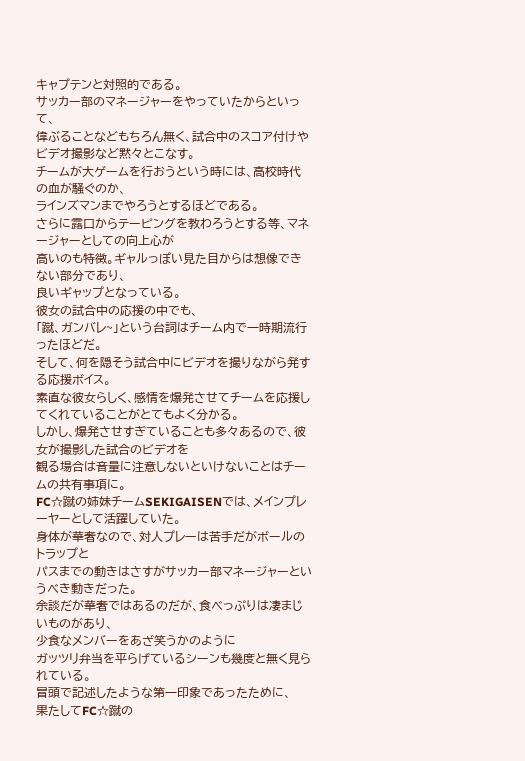キャプテンと対照的である。
サッカー部のマネージャーをやっていたからといって、
偉ぶることなどもちろん無く、試合中のスコア付けやビデオ撮影など黙々とこなす。
チームが大ゲームを行おうという時には、高校時代の血が騒ぐのか、
ラインズマンまでやろうとするほどである。
さらに露口からテーピングを教わろうとする等、マネージャーとしての向上心が
高いのも特徴。ギャルっぽい見た目からは想像できない部分であり、
良いギャップとなっている。
彼女の試合中の応援の中でも、
「蹴、ガンバレ~」という台詞はチーム内で一時期流行ったほどだ。
そして、何を隠そう試合中にビデオを撮りながら発する応援ボイス。
素直な彼女らしく、感情を爆発させてチームを応援してくれていることがとてもよく分かる。
しかし、爆発させすぎていることも多々あるので、彼女が撮影した試合のビデオを
観る場合は音量に注意しないといけないことはチームの共有事項に。
FC☆蹴の姉妹チームSEKIGAISENでは、メインプレーヤーとして活躍していた。
身体が華奢なので、対人プレーは苦手だがボールのトラップと
パスまでの動きはさすがサッカー部マネージャーというべき動きだった。
余談だが華奢ではあるのだが、食べっぷりは凄まじいものがあり、
少食なメンバーをあざ笑うかのように
ガッツリ弁当を平らげているシーンも幾度と無く見られている。
冒頭で記述したような第一印象であったために、
果たしてFC☆蹴の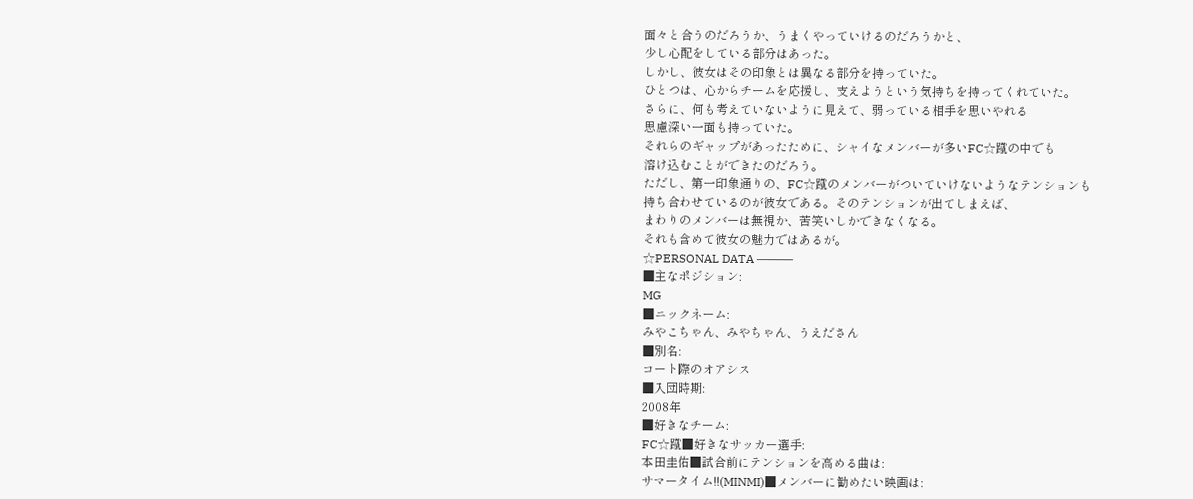面々と合うのだろうか、うまくやっていけるのだろうかと、
少し心配をしている部分はあった。
しかし、彼女はその印象とは異なる部分を持っていた。
ひとつは、心からチームを応援し、支えようという気持ちを持ってくれていた。
さらに、何も考えていないように見えて、弱っている相手を思いやれる
思慮深い一面も持っていた。
それらのギャップがあったために、シャイなメンバーが多いFC☆蹴の中でも
溶け込むことができたのだろう。
ただし、第一印象通りの、FC☆蹴のメンバーがついていけないようなテンションも
持ち合わせているのが彼女である。そのテンションが出てしまえば、
まわりのメンバーは無視か、苦笑いしかできなくなる。
それも含めて彼女の魅力ではあるが。
☆PERSONAL DATA ―――
■主なポジション:
MG
■ニックネーム:
みやこちゃん、みやちゃん、うえださん
■別名:
コート際のオアシス
■入団時期:
2008年
■好きなチーム:
FC☆蹴■好きなサッカー選手:
本田圭佑■試合前にテンションを高める曲は:
サマータイム!!(MINMI)■メンバーに勧めたい映画は: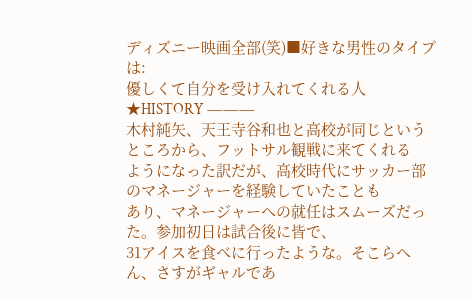ディズニー映画全部(笑)■好きな男性のタイプは:
優しくて自分を受け入れてくれる人
★HISTORY ―――
木村純矢、天王寺谷和也と高校が同じというところから、フットサル観戦に来てくれる
ようになった訳だが、高校時代にサッカー部のマネージャーを経験していたことも
あり、マネージャーへの就任はスムーズだった。参加初日は試合後に皆で、
31アイスを食べに行ったような。そこらへん、さすがギャルであ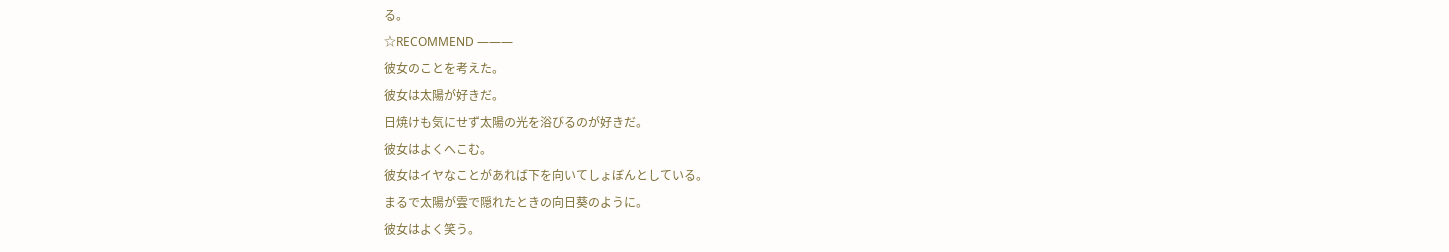る。
☆RECOMMEND ―――
彼女のことを考えた。
彼女は太陽が好きだ。
日焼けも気にせず太陽の光を浴びるのが好きだ。
彼女はよくへこむ。
彼女はイヤなことがあれば下を向いてしょぼんとしている。
まるで太陽が雲で隠れたときの向日葵のように。
彼女はよく笑う。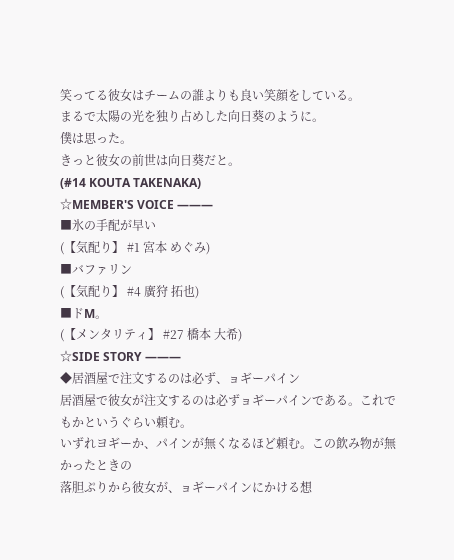笑ってる彼女はチームの誰よりも良い笑顔をしている。
まるで太陽の光を独り占めした向日葵のように。
僕は思った。
きっと彼女の前世は向日葵だと。
(#14 KOUTA TAKENAKA)
☆MEMBER'S VOICE ―――
■氷の手配が早い
(【気配り】 #1 宮本 めぐみ)
■バファリン
(【気配り】 #4 廣狩 拓也)
■ドM。
(【メンタリティ】 #27 橋本 大希)
☆SIDE STORY ―――
◆居酒屋で注文するのは必ず、ョギーパイン
居酒屋で彼女が注文するのは必ずョギーパインである。これでもかというぐらい頼む。
いずれヨギーか、パインが無くなるほど頼む。この飲み物が無かったときの
落胆ぷりから彼女が、ョギーパインにかける想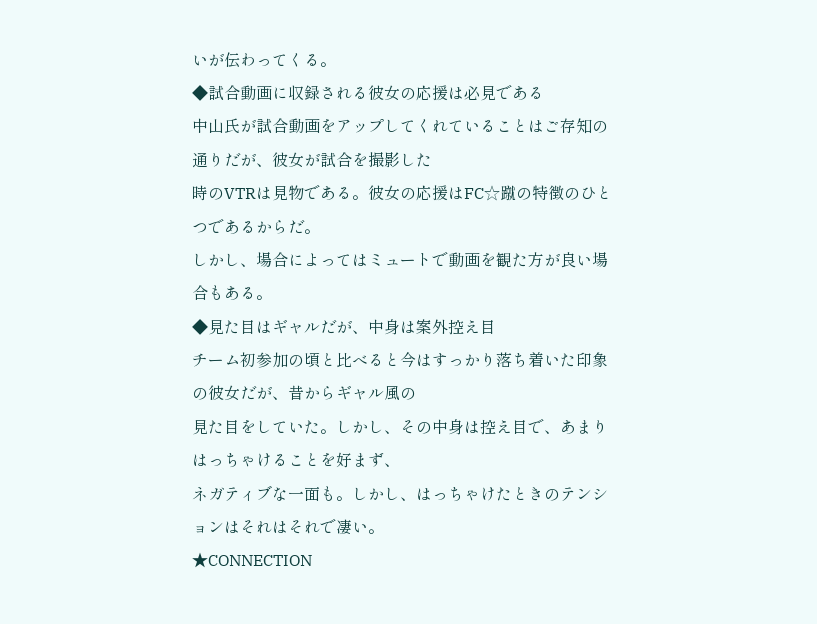いが伝わってくる。
◆試合動画に収録される彼女の応援は必見である
中山氏が試合動画をアップしてくれていることはご存知の通りだが、彼女が試合を撮影した
時のVTRは見物である。彼女の応援はFC☆蹴の特徴のひとつであるからだ。
しかし、場合によってはミュートで動画を観た方が良い場合もある。
◆見た目はギャルだが、中身は案外控え目
チーム初参加の頃と比べると今はすっかり落ち着いた印象の彼女だが、昔からギャル風の
見た目をしていた。しかし、その中身は控え目で、あまりはっちゃけることを好まず、
ネガティブな一面も。しかし、はっちゃけたときのテンションはそれはそれで凄い。
★CONNECTION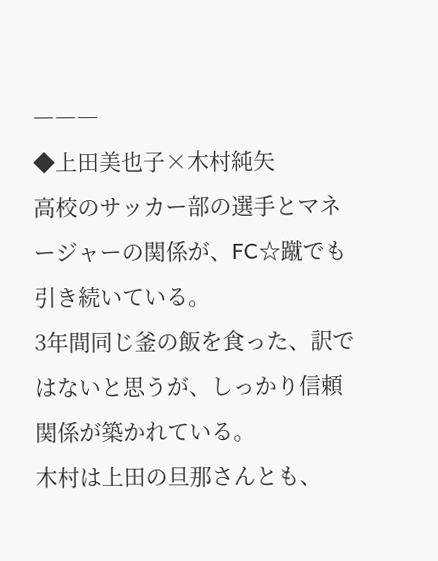―――
◆上田美也子×木村純矢
高校のサッカー部の選手とマネージャーの関係が、FC☆蹴でも引き続いている。
3年間同じ釜の飯を食った、訳ではないと思うが、しっかり信頼関係が築かれている。
木村は上田の旦那さんとも、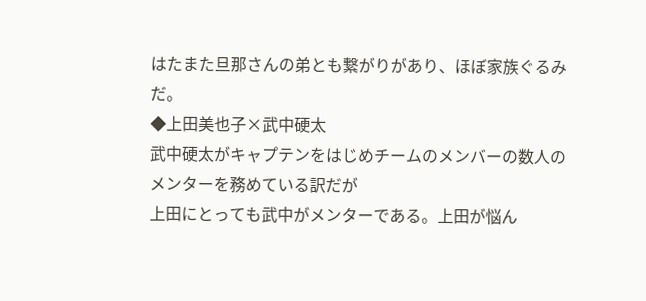はたまた旦那さんの弟とも繋がりがあり、ほぼ家族ぐるみだ。
◆上田美也子×武中硬太
武中硬太がキャプテンをはじめチームのメンバーの数人のメンターを務めている訳だが
上田にとっても武中がメンターである。上田が悩ん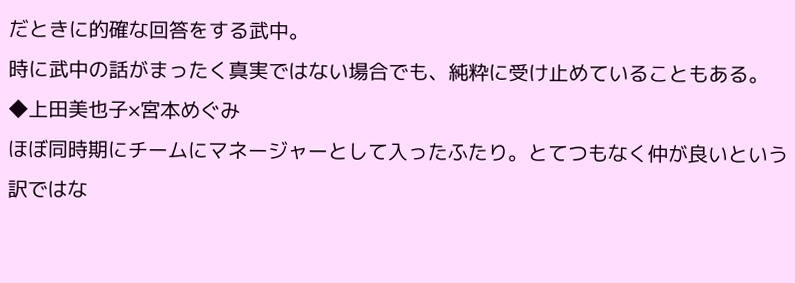だときに的確な回答をする武中。
時に武中の話がまったく真実ではない場合でも、純粋に受け止めていることもある。
◆上田美也子×宮本めぐみ
ほぼ同時期にチームにマネージャーとして入ったふたり。とてつもなく仲が良いという
訳ではな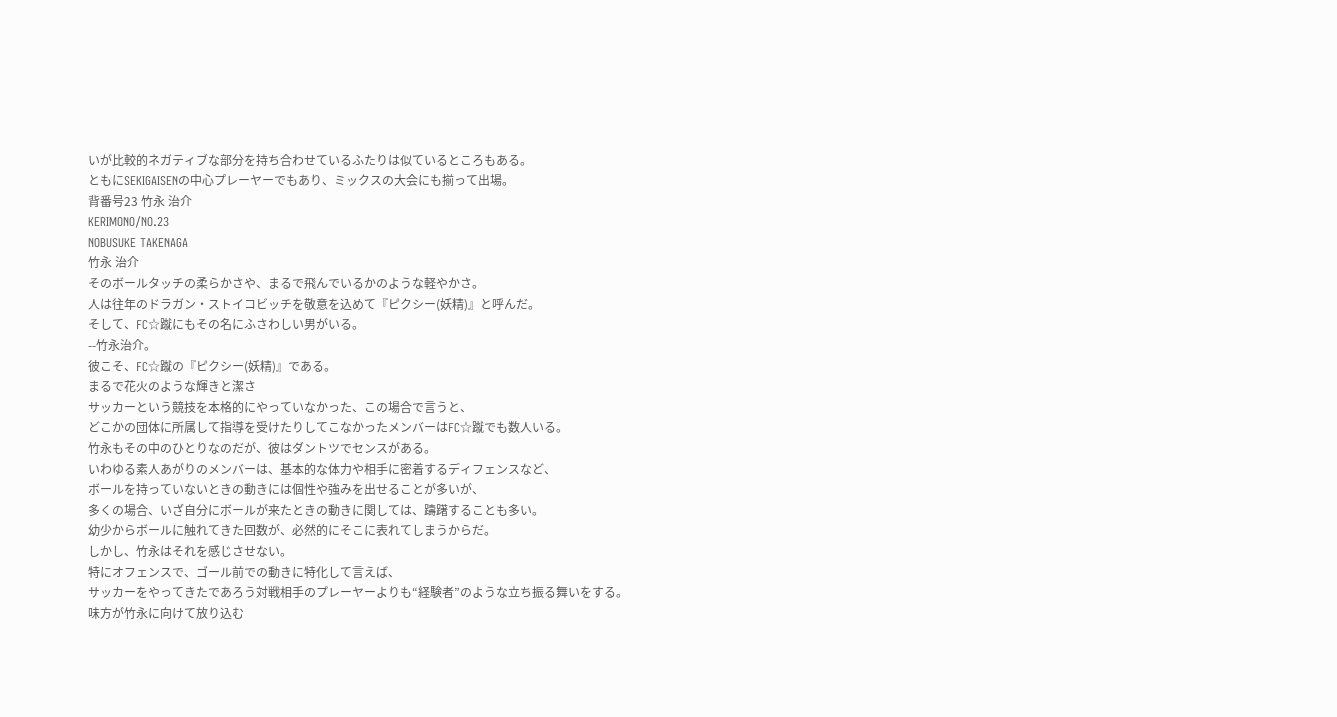いが比較的ネガティブな部分を持ち合わせているふたりは似ているところもある。
ともにSEKIGAISENの中心プレーヤーでもあり、ミックスの大会にも揃って出場。
背番号23 竹永 治介
KERIMONO/NO.23
NOBUSUKE TAKENAGA
竹永 治介
そのボールタッチの柔らかさや、まるで飛んでいるかのような軽やかさ。
人は往年のドラガン・ストイコビッチを敬意を込めて『ピクシー(妖精)』と呼んだ。
そして、FC☆蹴にもその名にふさわしい男がいる。
--竹永治介。
彼こそ、FC☆蹴の『ピクシー(妖精)』である。
まるで花火のような輝きと潔さ
サッカーという競技を本格的にやっていなかった、この場合で言うと、
どこかの団体に所属して指導を受けたりしてこなかったメンバーはFC☆蹴でも数人いる。
竹永もその中のひとりなのだが、彼はダントツでセンスがある。
いわゆる素人あがりのメンバーは、基本的な体力や相手に密着するディフェンスなど、
ボールを持っていないときの動きには個性や強みを出せることが多いが、
多くの場合、いざ自分にボールが来たときの動きに関しては、躊躇することも多い。
幼少からボールに触れてきた回数が、必然的にそこに表れてしまうからだ。
しかし、竹永はそれを感じさせない。
特にオフェンスで、ゴール前での動きに特化して言えば、
サッカーをやってきたであろう対戦相手のプレーヤーよりも“経験者”のような立ち振る舞いをする。
味方が竹永に向けて放り込む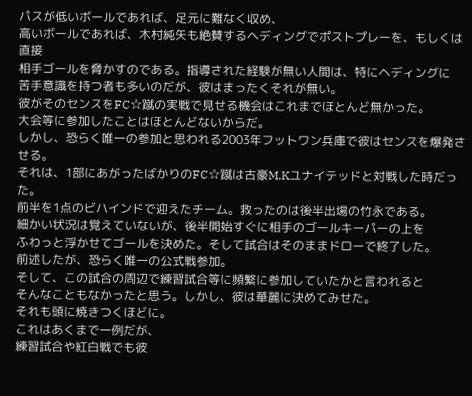パスが低いボールであれば、足元に難なく収め、
高いボールであれば、木村純矢も絶賛するヘディングでポストプレーを、もしくは直接
相手ゴールを脅かすのである。指導された経験が無い人間は、特にヘディングに
苦手意識を持つ者も多いのだが、彼はまったくそれが無い。
彼がそのセンスをFC☆蹴の実戦で見せる機会はこれまでほとんど無かった。
大会等に参加したことはほとんどないからだ。
しかし、恐らく唯一の参加と思われる2003年フットワン兵庫で彼はセンスを爆発させる。
それは、1部にあがったばかりのFC☆蹴は古豪M.Kユナイテッドと対戦した時だった。
前半を1点のビハインドで迎えたチーム。救ったのは後半出場の竹永である。
細かい状況は覚えていないが、後半開始すぐに相手のゴールキーパーの上を
ふわっと浮かせてゴールを決めた。そして試合はそのままドローで終了した。
前述したが、恐らく唯一の公式戦参加。
そして、この試合の周辺で練習試合等に頻繁に参加していたかと言われると
そんなこともなかったと思う。しかし、彼は華麗に決めてみせた。
それも頭に焼きつくほどに。
これはあくまで一例だが、
練習試合や紅白戦でも彼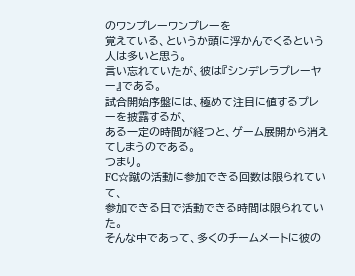のワンプレーワンプレーを
覚えている、というか頭に浮かんでくるという人は多いと思う。
言い忘れていたが、彼は『シンデレラプレーヤー』である。
試合開始序盤には、極めて注目に値するプレーを披露するが、
ある一定の時間が経つと、ゲーム展開から消えてしまうのである。
つまり。
FC☆蹴の活動に参加できる回数は限られていて、
参加できる日で活動できる時間は限られていた。
そんな中であって、多くのチームメートに彼の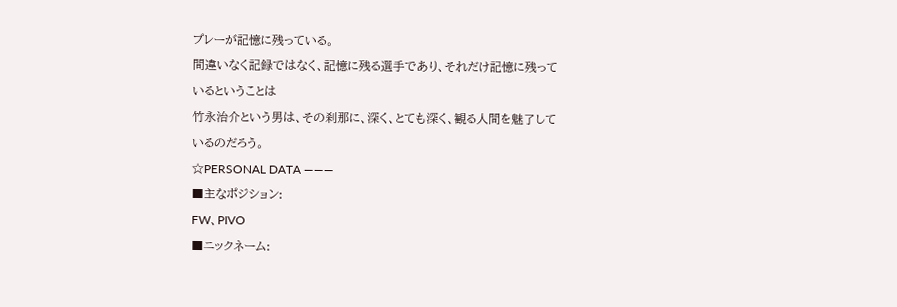プレーが記憶に残っている。
間違いなく記録ではなく、記憶に残る選手であり、それだけ記憶に残っているということは
竹永治介という男は、その刹那に、深く、とても深く、観る人間を魅了しているのだろう。
☆PERSONAL DATA ―――
■主なポジション:
FW、PIVO
■ニックネーム: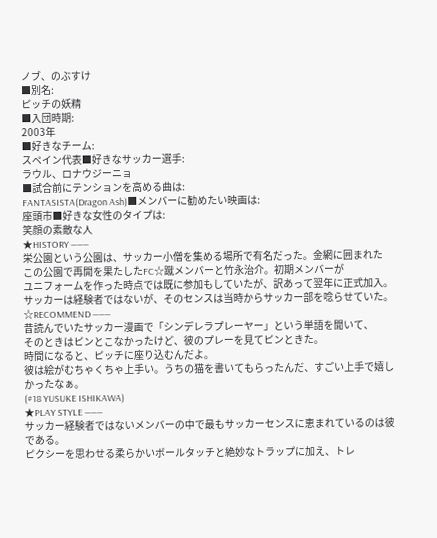ノブ、のぶすけ
■別名:
ピッチの妖精
■入団時期:
2003年
■好きなチーム:
スペイン代表■好きなサッカー選手:
ラウル、ロナウジーニョ
■試合前にテンションを高める曲は:
FANTASISTA(Dragon Ash)■メンバーに勧めたい映画は:
座頭市■好きな女性のタイプは:
笑顔の素敵な人
★HISTORY ―――
栄公園という公園は、サッカー小僧を集める場所で有名だった。金網に囲まれた
この公園で再開を果たしたFC☆蹴メンバーと竹永治介。初期メンバーが
ユニフォームを作った時点では既に参加もしていたが、訳あって翌年に正式加入。
サッカーは経験者ではないが、そのセンスは当時からサッカー部を唸らせていた。
☆RECOMMEND ―――
昔読んでいたサッカー漫画で「シンデレラプレーヤー」という単語を聞いて、
そのときはピンとこなかったけど、彼のプレーを見てピンときた。
時間になると、ピッチに座り込むんだよ。
彼は絵がむちゃくちゃ上手い。うちの猫を書いてもらったんだ、すごい上手で嬉しかったなぁ。
(#18 YUSUKE ISHIKAWA)
★PLAY STYLE ―――
サッカー経験者ではないメンバーの中で最もサッカーセンスに恵まれているのは彼である。
ピクシーを思わせる柔らかいボールタッチと絶妙なトラップに加え、トレ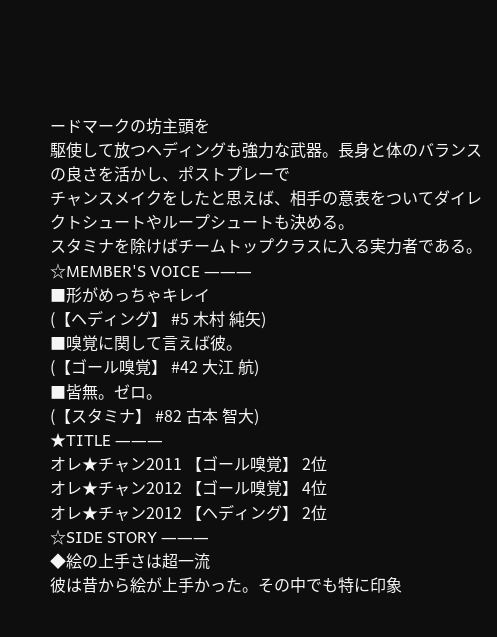ードマークの坊主頭を
駆使して放つヘディングも強力な武器。長身と体のバランスの良さを活かし、ポストプレーで
チャンスメイクをしたと思えば、相手の意表をついてダイレクトシュートやループシュートも決める。
スタミナを除けばチームトップクラスに入る実力者である。
☆MEMBER'S VOICE ―――
■形がめっちゃキレイ
(【ヘディング】 #5 木村 純矢)
■嗅覚に関して言えば彼。
(【ゴール嗅覚】 #42 大江 航)
■皆無。ゼロ。
(【スタミナ】 #82 古本 智大)
★TITLE ―――
オレ★チャン2011 【ゴール嗅覚】 2位
オレ★チャン2012 【ゴール嗅覚】 4位
オレ★チャン2012 【ヘディング】 2位
☆SIDE STORY ―――
◆絵の上手さは超一流
彼は昔から絵が上手かった。その中でも特に印象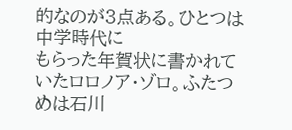的なのが3点ある。ひとつは中学時代に
もらった年賀状に書かれていたロロノア・ゾロ。ふたつめは石川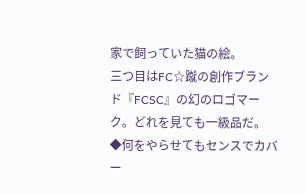家で飼っていた猫の絵。
三つ目はFC☆蹴の創作ブランド『FCSC』の幻のロゴマーク。どれを見ても一級品だ。
◆何をやらせてもセンスでカバー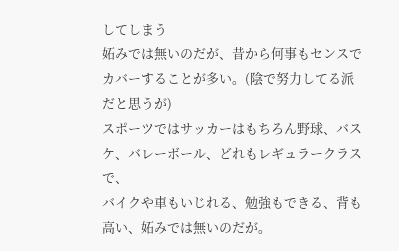してしまう
妬みでは無いのだが、昔から何事もセンスでカバーすることが多い。(陰で努力してる派だと思うが)
スポーツではサッカーはもちろん野球、バスケ、バレーボール、どれもレギュラークラスで、
バイクや車もいじれる、勉強もできる、背も高い、妬みでは無いのだが。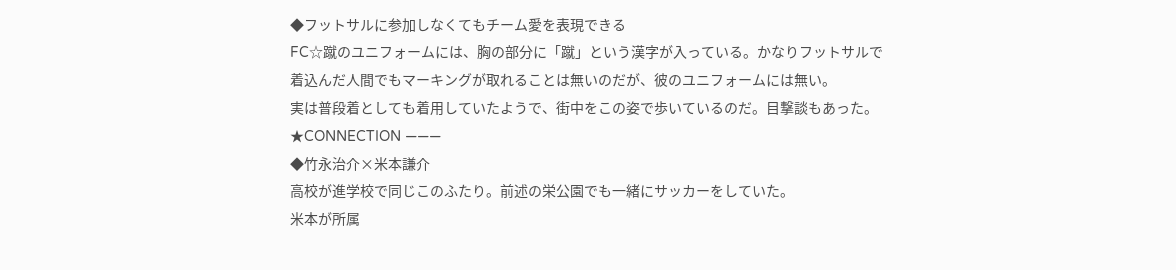◆フットサルに参加しなくてもチーム愛を表現できる
FC☆蹴のユニフォームには、胸の部分に「蹴」という漢字が入っている。かなりフットサルで
着込んだ人間でもマーキングが取れることは無いのだが、彼のユニフォームには無い。
実は普段着としても着用していたようで、街中をこの姿で歩いているのだ。目撃談もあった。
★CONNECTION ―――
◆竹永治介×米本謙介
高校が進学校で同じこのふたり。前述の栄公園でも一緒にサッカーをしていた。
米本が所属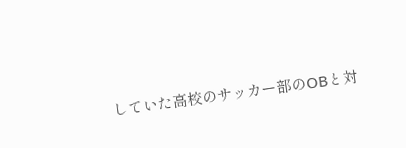していた高校のサッカー部のOBと対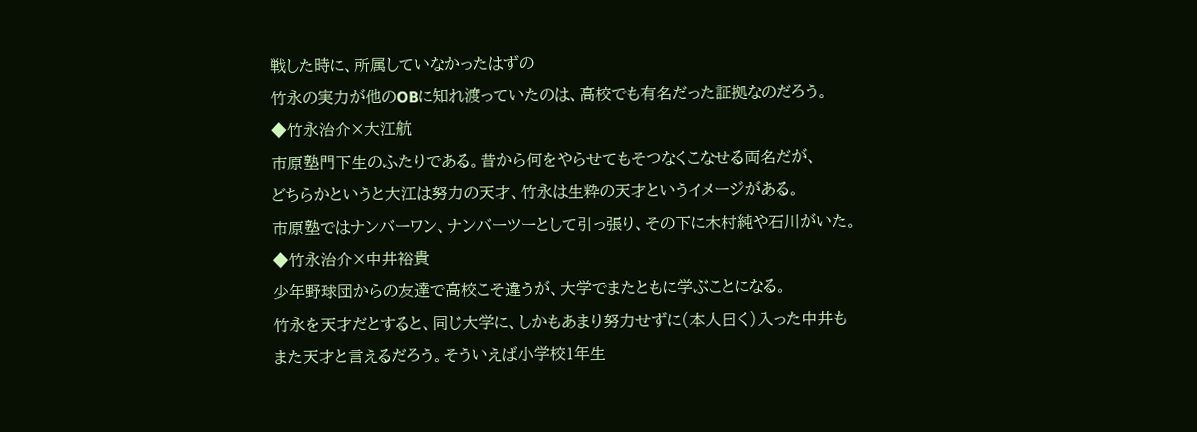戦した時に、所属していなかったはずの
竹永の実力が他のOBに知れ渡っていたのは、高校でも有名だった証拠なのだろう。
◆竹永治介×大江航
市原塾門下生のふたりである。昔から何をやらせてもそつなくこなせる両名だが、
どちらかというと大江は努力の天才、竹永は生粋の天才というイメージがある。
市原塾ではナンバーワン、ナンバーツーとして引っ張り、その下に木村純や石川がいた。
◆竹永治介×中井裕貴
少年野球団からの友達で高校こそ違うが、大学でまたともに学ぶことになる。
竹永を天才だとすると、同じ大学に、しかもあまり努力せずに(本人曰く)入った中井も
また天才と言えるだろう。そういえば小学校1年生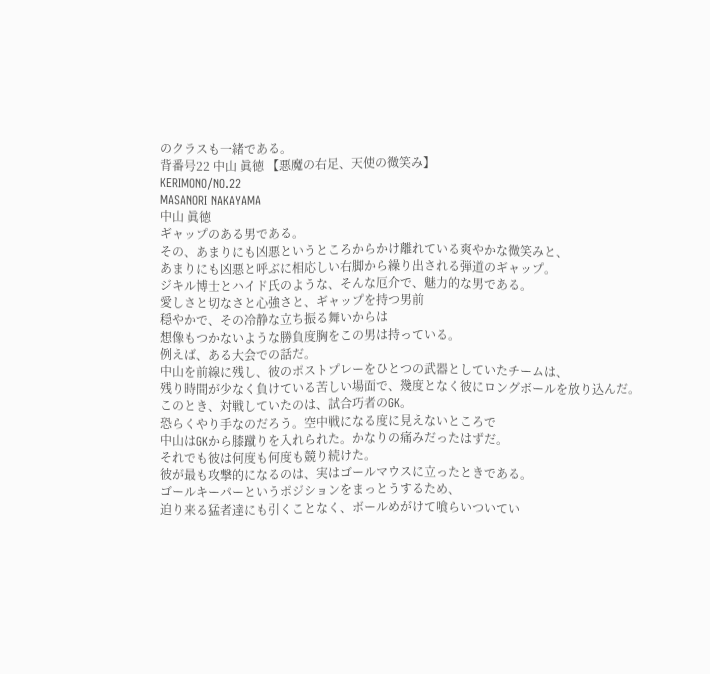のクラスも一緒である。
背番号22 中山 眞徳 【悪魔の右足、天使の微笑み】
KERIMONO/NO.22
MASANORI NAKAYAMA
中山 眞徳
ギャップのある男である。
その、あまりにも凶悪というところからかけ離れている爽やかな微笑みと、
あまりにも凶悪と呼ぶに相応しい右脚から繰り出される弾道のギャップ。
ジキル博士とハイド氏のような、そんな厄介で、魅力的な男である。
愛しさと切なさと心強さと、ギャップを持つ男前
穏やかで、その冷静な立ち振る舞いからは
想像もつかないような勝負度胸をこの男は持っている。
例えば、ある大会での話だ。
中山を前線に残し、彼のポストプレーをひとつの武器としていたチームは、
残り時間が少なく負けている苦しい場面で、幾度となく彼にロングボールを放り込んだ。
このとき、対戦していたのは、試合巧者のGK。
恐らくやり手なのだろう。空中戦になる度に見えないところで
中山はGKから膝蹴りを入れられた。かなりの痛みだったはずだ。
それでも彼は何度も何度も競り続けた。
彼が最も攻撃的になるのは、実はゴールマウスに立ったときである。
ゴールキーパーというポジションをまっとうするため、
迫り来る猛者達にも引くことなく、ボールめがけて喰らいついてい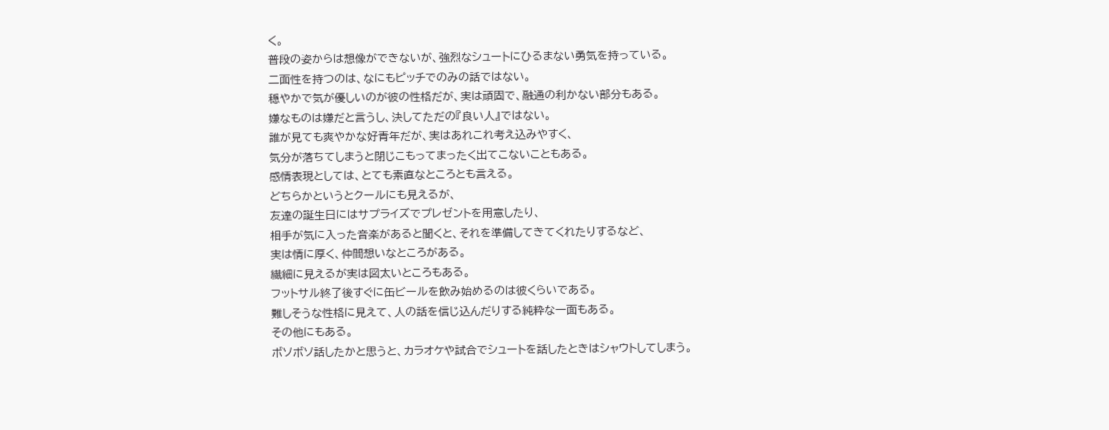く。
普段の姿からは想像ができないが、強烈なシュートにひるまない勇気を持っている。
二面性を持つのは、なにもピッチでのみの話ではない。
穏やかで気が優しいのが彼の性格だが、実は頑固で、融通の利かない部分もある。
嫌なものは嫌だと言うし、決してただの『良い人』ではない。
誰が見ても爽やかな好青年だが、実はあれこれ考え込みやすく、
気分が落ちてしまうと閉じこもってまったく出てこないこともある。
感情表現としては、とても素直なところとも言える。
どちらかというとクールにも見えるが、
友達の誕生日にはサプライズでプレゼントを用意したり、
相手が気に入った音楽があると聞くと、それを準備してきてくれたりするなど、
実は情に厚く、仲間想いなところがある。
繊細に見えるが実は図太いところもある。
フットサル終了後すぐに缶ビールを飲み始めるのは彼くらいである。
難しそうな性格に見えて、人の話を信じ込んだりする純粋な一面もある。
その他にもある。
ボソボソ話したかと思うと、カラオケや試合でシュートを話したときはシャウトしてしまう。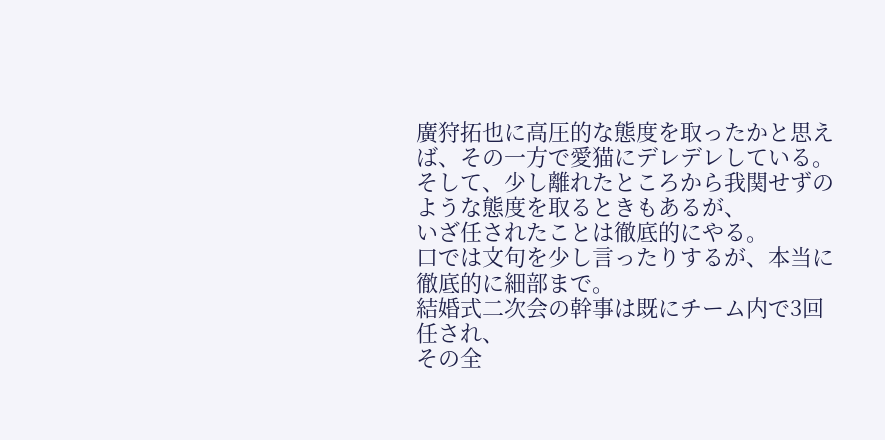廣狩拓也に高圧的な態度を取ったかと思えば、その一方で愛猫にデレデレしている。
そして、少し離れたところから我関せずのような態度を取るときもあるが、
いざ任されたことは徹底的にやる。
口では文句を少し言ったりするが、本当に徹底的に細部まで。
結婚式二次会の幹事は既にチーム内で3回任され、
その全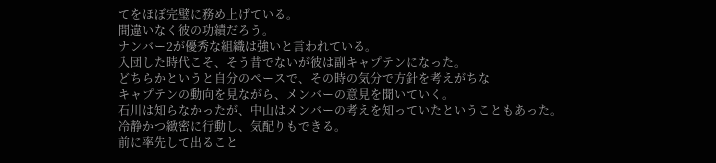てをほぼ完璧に務め上げている。
間違いなく彼の功績だろう。
ナンバー2が優秀な組織は強いと言われている。
入団した時代こそ、そう昔でないが彼は副キャプテンになった。
どちらかというと自分のペースで、その時の気分で方針を考えがちな
キャプテンの動向を見ながら、メンバーの意見を聞いていく。
石川は知らなかったが、中山はメンバーの考えを知っていたということもあった。
冷静かつ緻密に行動し、気配りもできる。
前に率先して出ること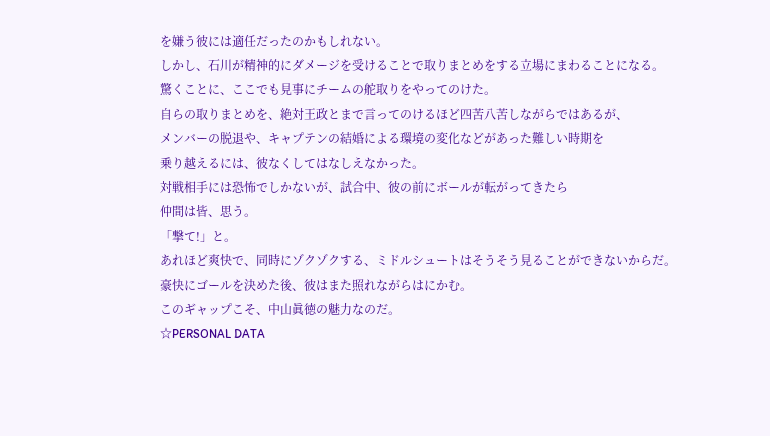を嫌う彼には適任だったのかもしれない。
しかし、石川が精神的にダメージを受けることで取りまとめをする立場にまわることになる。
驚くことに、ここでも見事にチームの舵取りをやってのけた。
自らの取りまとめを、絶対王政とまで言ってのけるほど四苦八苦しながらではあるが、
メンバーの脱退や、キャプテンの結婚による環境の変化などがあった難しい時期を
乗り越えるには、彼なくしてはなしえなかった。
対戦相手には恐怖でしかないが、試合中、彼の前にボールが転がってきたら
仲間は皆、思う。
「撃て!」と。
あれほど爽快で、同時にゾクゾクする、ミドルシュートはそうそう見ることができないからだ。
豪快にゴールを決めた後、彼はまた照れながらはにかむ。
このギャップこそ、中山眞徳の魅力なのだ。
☆PERSONAL DATA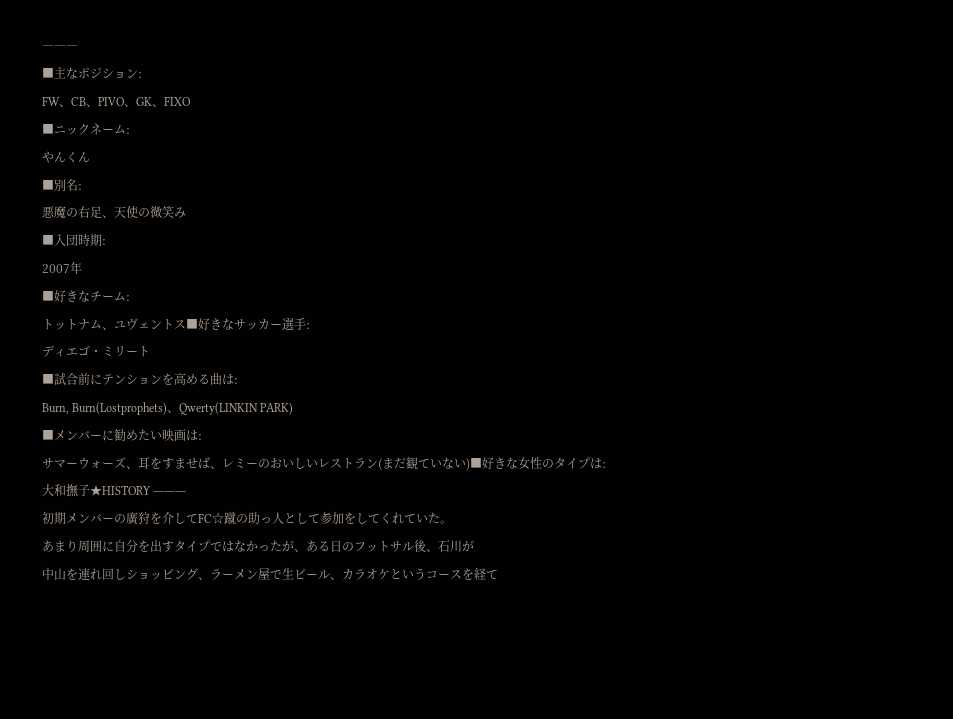―――
■主なポジション:
FW、CB、PIVO、GK、FIXO
■ニックネーム:
やんくん
■別名:
悪魔の右足、天使の微笑み
■入団時期:
2007年
■好きなチーム:
トットナム、ユヴェントス■好きなサッカー選手:
ディエゴ・ミリート
■試合前にテンションを高める曲は:
Burn, Burn(Lostprophets)、Qwerty(LINKIN PARK)
■メンバーに勧めたい映画は:
サマーウォーズ、耳をすませば、レミーのおいしいレストラン(まだ観ていない)■好きな女性のタイプは:
大和撫子★HISTORY ―――
初期メンバーの廣狩を介してFC☆蹴の助っ人として参加をしてくれていた。
あまり周囲に自分を出すタイプではなかったが、ある日のフットサル後、石川が
中山を連れ回しショッピング、ラーメン屋で生ビール、カラオケというコースを経て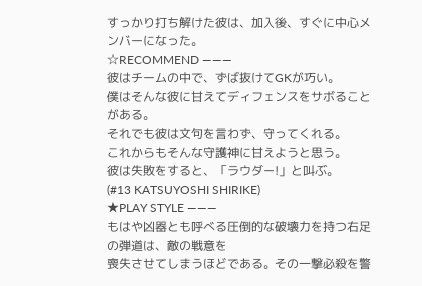すっかり打ち解けた彼は、加入後、すぐに中心メンバーになった。
☆RECOMMEND ―――
彼はチームの中で、ずば抜けてGKが巧い。
僕はそんな彼に甘えてディフェンスをサボることがある。
それでも彼は文句を言わず、守ってくれる。
これからもそんな守護神に甘えようと思う。
彼は失敗をすると、「ラウダー!」と叫ぶ。
(#13 KATSUYOSHI SHIRIKE)
★PLAY STYLE ―――
もはや凶器とも呼べる圧倒的な破壊力を持つ右足の弾道は、敵の戦意を
喪失させてしまうほどである。その一撃必殺を警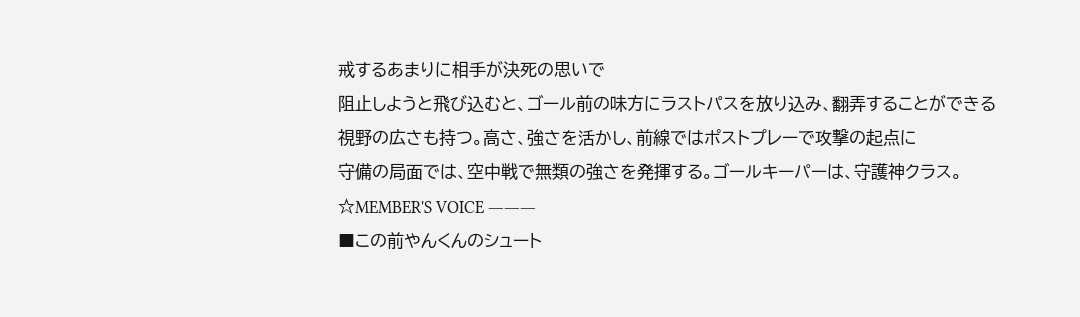戒するあまりに相手が決死の思いで
阻止しようと飛び込むと、ゴール前の味方にラストパスを放り込み、翻弄することができる
視野の広さも持つ。高さ、強さを活かし、前線ではポストプレーで攻撃の起点に
守備の局面では、空中戦で無類の強さを発揮する。ゴールキーパーは、守護神クラス。
☆MEMBER'S VOICE ―――
■この前やんくんのシュート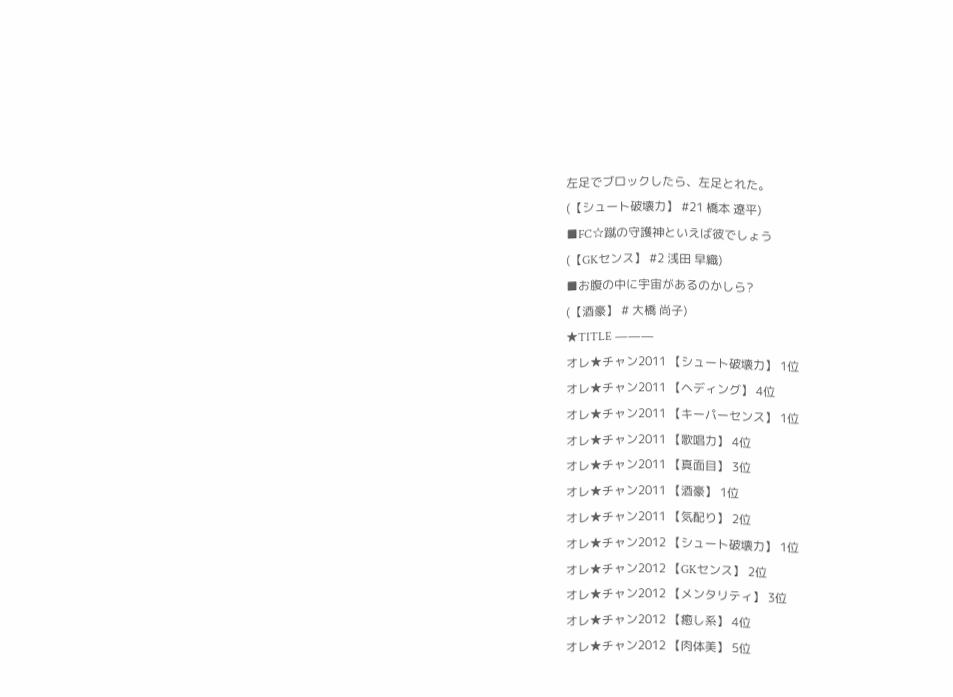左足でブロックしたら、左足とれた。
(【シュート破壊力】 #21 橋本 遼平)
■FC☆蹴の守護神といえば彼でしょう
(【GKセンス】 #2 浅田 早織)
■お腹の中に宇宙があるのかしら?
(【酒豪】 # 大橋 尚子)
★TITLE ―――
オレ★チャン2011 【シュート破壊力】 1位
オレ★チャン2011 【ヘディング】 4位
オレ★チャン2011 【キーパーセンス】 1位
オレ★チャン2011 【歌唱力】 4位
オレ★チャン2011 【真面目】 3位
オレ★チャン2011 【酒豪】 1位
オレ★チャン2011 【気配り】 2位
オレ★チャン2012 【シュート破壊力】 1位
オレ★チャン2012 【GKセンス】 2位
オレ★チャン2012 【メンタリティ】 3位
オレ★チャン2012 【癒し系】 4位
オレ★チャン2012 【肉体美】 5位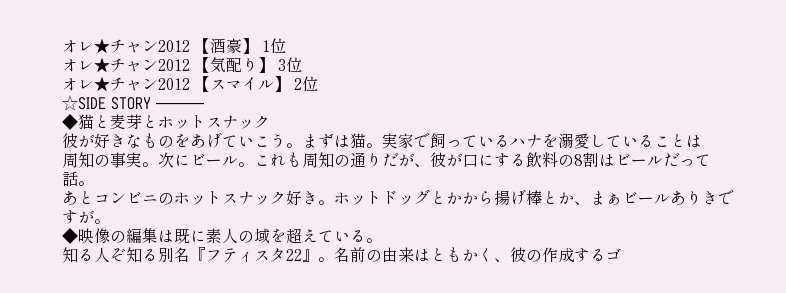オレ★チャン2012 【酒豪】 1位
オレ★チャン2012 【気配り】 3位
オレ★チャン2012 【スマイル】 2位
☆SIDE STORY ―――
◆猫と麦芽とホットスナック
彼が好きなものをあげていこう。まずは猫。実家で飼っているハナを溺愛していることは
周知の事実。次にビール。これも周知の通りだが、彼が口にする飲料の8割はビールだって話。
あとコンビニのホットスナック好き。ホットドッグとかから揚げ棒とか、まぁビールありきですが。
◆映像の編集は既に素人の域を超えている。
知る人ぞ知る別名『フティスタ22』。名前の由来はともかく、彼の作成するゴ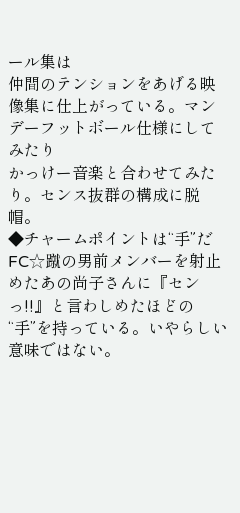ール集は
仲間のテンションをあげる映像集に仕上がっている。マンデーフットボール仕様にしてみたり
かっけー音楽と合わせてみたり。センス抜群の構成に脱帽。
◆チャームポイントは“手”だ
FC☆蹴の男前メンバーを射止めたあの尚子さんに『センっ!!』と言わしめたほどの
“手”を持っている。いやらしい意味ではない。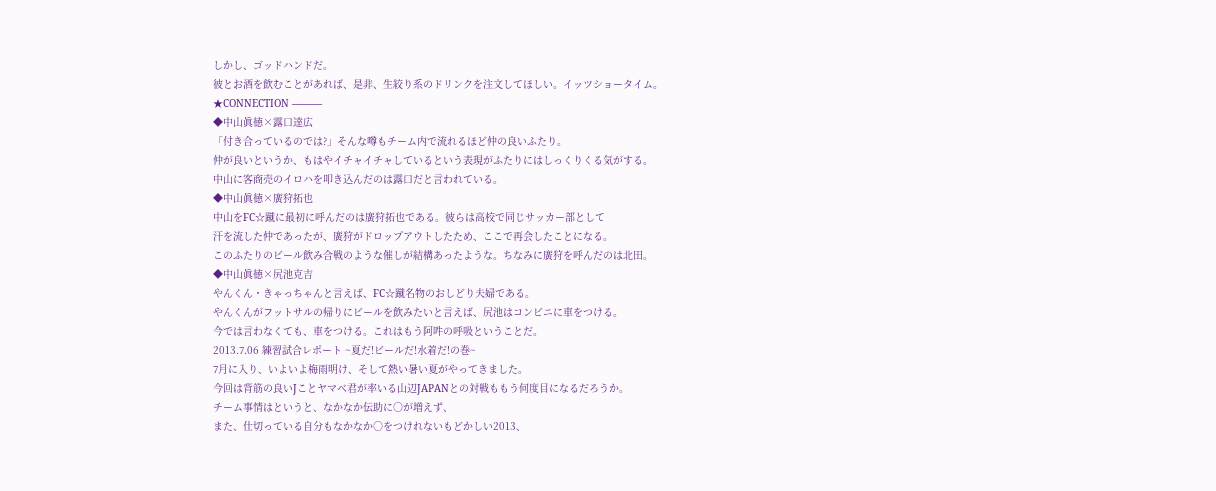しかし、ゴッドハンドだ。
彼とお酒を飲むことがあれば、是非、生絞り系のドリンクを注文してほしい。イッツショータイム。
★CONNECTION ―――
◆中山眞徳×露口達広
「付き合っているのでは?」そんな噂もチーム内で流れるほど仲の良いふたり。
仲が良いというか、もはやイチャイチャしているという表現がふたりにはしっくりくる気がする。
中山に客商売のイロハを叩き込んだのは露口だと言われている。
◆中山眞徳×廣狩拓也
中山をFC☆蹴に最初に呼んだのは廣狩拓也である。彼らは高校で同じサッカー部として
汗を流した仲であったが、廣狩がドロップアウトしたため、ここで再会したことになる。
このふたりのビール飲み合戦のような催しが結構あったような。ちなみに廣狩を呼んだのは北田。
◆中山眞徳×尻池克吉
やんくん・きゃっちゃんと言えば、FC☆蹴名物のおしどり夫婦である。
やんくんがフットサルの帰りにビールを飲みたいと言えば、尻池はコンビニに車をつける。
今では言わなくても、車をつける。これはもう阿吽の呼吸ということだ。
2013.7.06 練習試合レポート ~夏だ!ビールだ!水着だ!の巻~
7月に入り、いよいよ梅雨明け、そして熱い暑い夏がやってきました。
今回は背筋の良いJことヤマベ君が率いる山辺JAPANとの対戦ももう何度目になるだろうか。
チーム事情はというと、なかなか伝助に○が増えず、
また、仕切っている自分もなかなか○をつけれないもどかしい2013、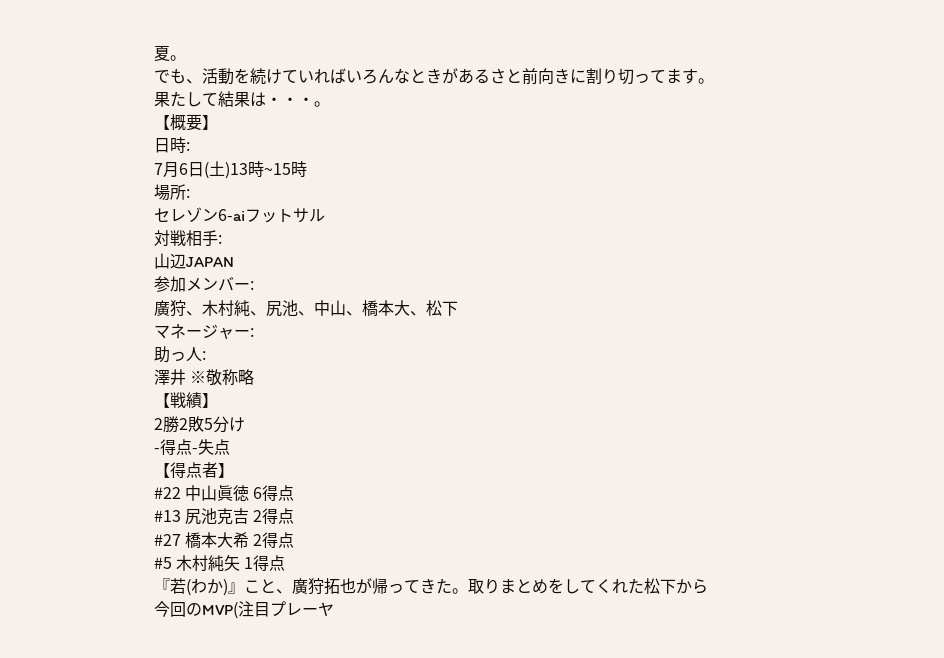夏。
でも、活動を続けていればいろんなときがあるさと前向きに割り切ってます。
果たして結果は・・・。
【概要】
日時:
7月6日(土)13時~15時
場所:
セレゾン6-aiフットサル
対戦相手:
山辺JAPAN
参加メンバー:
廣狩、木村純、尻池、中山、橋本大、松下
マネージャー:
助っ人:
澤井 ※敬称略
【戦績】
2勝2敗5分け
-得点-失点
【得点者】
#22 中山眞徳 6得点
#13 尻池克吉 2得点
#27 橋本大希 2得点
#5 木村純矢 1得点
『若(わか)』こと、廣狩拓也が帰ってきた。取りまとめをしてくれた松下から
今回のMVP(注目プレーヤ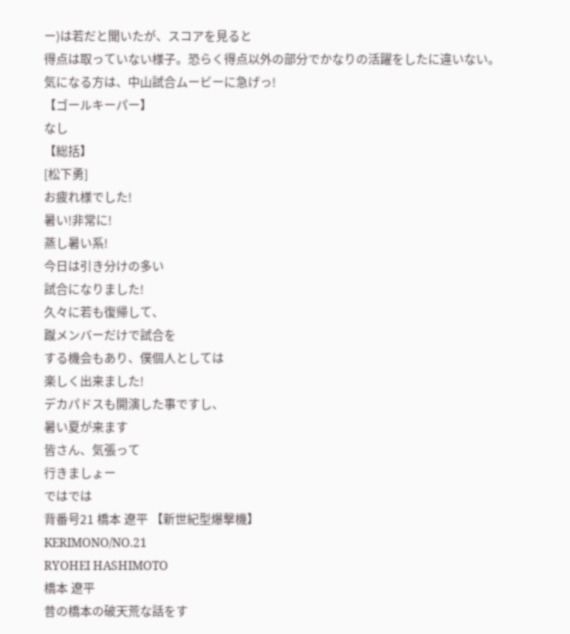ー)は若だと聞いたが、スコアを見ると
得点は取っていない様子。恐らく得点以外の部分でかなりの活躍をしたに違いない。
気になる方は、中山試合ムービーに急げっ!
【ゴールキーパー】
なし
【総括】
[松下勇]
お疲れ様でした!
暑い!非常に!
蒸し暑い系!
今日は引き分けの多い
試合になりました!
久々に若も復帰して、
蹴メンバーだけで試合を
する機会もあり、僕個人としては
楽しく出来ました!
デカパドスも開演した事ですし、
暑い夏が来ます
皆さん、気張って
行きましょー
ではでは
背番号21 橋本 遼平 【新世紀型爆撃機】
KERIMONO/NO.21
RYOHEI HASHIMOTO
橋本 遼平
昔の橋本の破天荒な話をす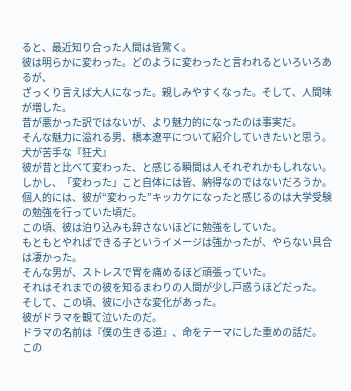ると、最近知り合った人間は皆驚く。
彼は明らかに変わった。どのように変わったと言われるといろいろあるが、
ざっくり言えば大人になった。親しみやすくなった。そして、人間味が増した。
昔が悪かった訳ではないが、より魅力的になったのは事実だ。
そんな魅力に溢れる男、橋本遼平について紹介していきたいと思う。
犬が苦手な『狂犬』
彼が昔と比べて変わった、と感じる瞬間は人それぞれかもしれない。
しかし、「変わった」こと自体には皆、納得なのではないだろうか。
個人的には、彼が“変わった”キッカケになったと感じるのは大学受験の勉強を行っていた頃だ。
この頃、彼は泊り込みも辞さないほどに勉強をしていた。
もともとやればできる子というイメージは強かったが、やらない具合は凄かった。
そんな男が、ストレスで胃を痛めるほど頑張っていた。
それはそれまでの彼を知るまわりの人間が少し戸惑うほどだった。
そして、この頃、彼に小さな変化があった。
彼がドラマを観て泣いたのだ。
ドラマの名前は『僕の生きる道』、命をテーマにした重めの話だ。
この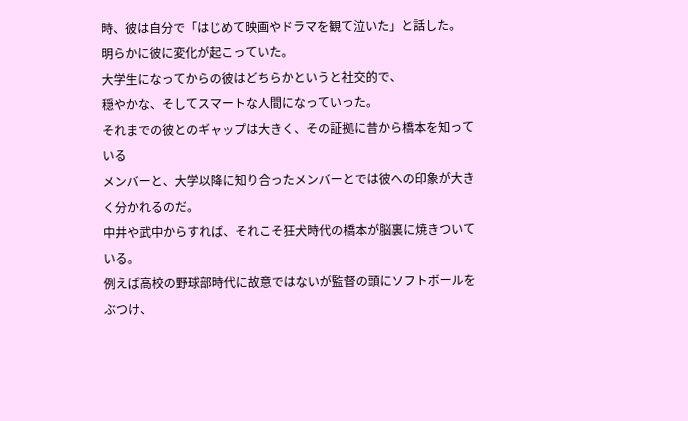時、彼は自分で「はじめて映画やドラマを観て泣いた」と話した。
明らかに彼に変化が起こっていた。
大学生になってからの彼はどちらかというと社交的で、
穏やかな、そしてスマートな人間になっていった。
それまでの彼とのギャップは大きく、その証拠に昔から橋本を知っている
メンバーと、大学以降に知り合ったメンバーとでは彼への印象が大きく分かれるのだ。
中井や武中からすれば、それこそ狂犬時代の橋本が脳裏に焼きついている。
例えば高校の野球部時代に故意ではないが監督の頭にソフトボールをぶつけ、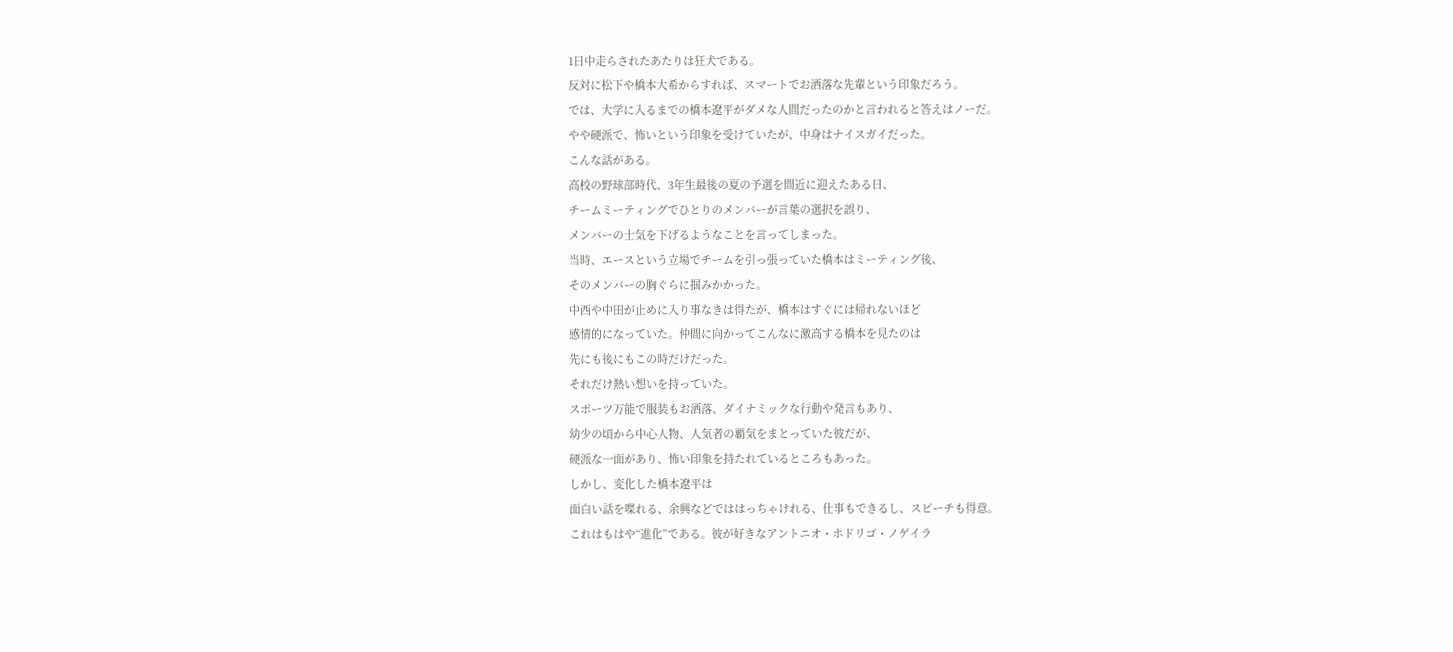1日中走らされたあたりは狂犬である。
反対に松下や橋本大希からすれば、スマートでお洒落な先輩という印象だろう。
では、大学に入るまでの橋本遼平がダメな人間だったのかと言われると答えはノーだ。
やや硬派で、怖いという印象を受けていたが、中身はナイスガイだった。
こんな話がある。
高校の野球部時代、3年生最後の夏の予選を間近に迎えたある日、
チームミーティングでひとりのメンバーが言葉の選択を誤り、
メンバーの士気を下げるようなことを言ってしまった。
当時、エースという立場でチームを引っ張っていた橋本はミーティング後、
そのメンバーの胸ぐらに掴みかかった。
中西や中田が止めに入り事なきは得たが、橋本はすぐには帰れないほど
感情的になっていた。仲間に向かってこんなに激高する橋本を見たのは
先にも後にもこの時だけだった。
それだけ熱い想いを持っていた。
スポーツ万能で服装もお洒落、ダイナミックな行動や発言もあり、
幼少の頃から中心人物、人気者の覇気をまとっていた彼だが、
硬派な一面があり、怖い印象を持たれているところもあった。
しかし、変化した橋本遼平は
面白い話を喋れる、余興などでははっちゃけれる、仕事もできるし、スピーチも得意。
これはもはや“進化”である。彼が好きなアントニオ・ホドリゴ・ノゲイラ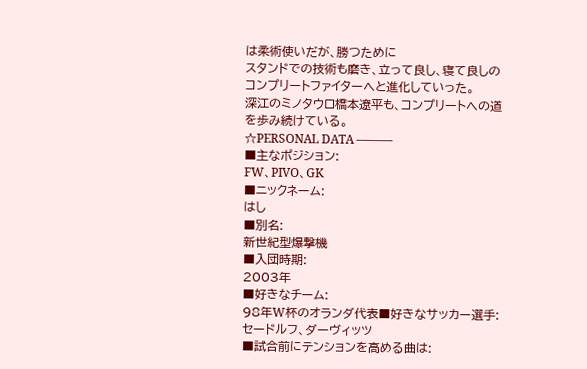は柔術使いだが、勝つために
スタンドでの技術も磨き、立って良し、寝て良しのコンプリートファイターへと進化していった。
深江のミノタウロ橋本遼平も、コンプリートへの道を歩み続けている。
☆PERSONAL DATA ―――
■主なポジション:
FW、PIVO、GK
■ニックネーム:
はし
■別名:
新世紀型爆撃機
■入団時期:
2003年
■好きなチーム:
98年W杯のオランダ代表■好きなサッカー選手:
セードルフ、ダーヴィッツ
■試合前にテンションを高める曲は: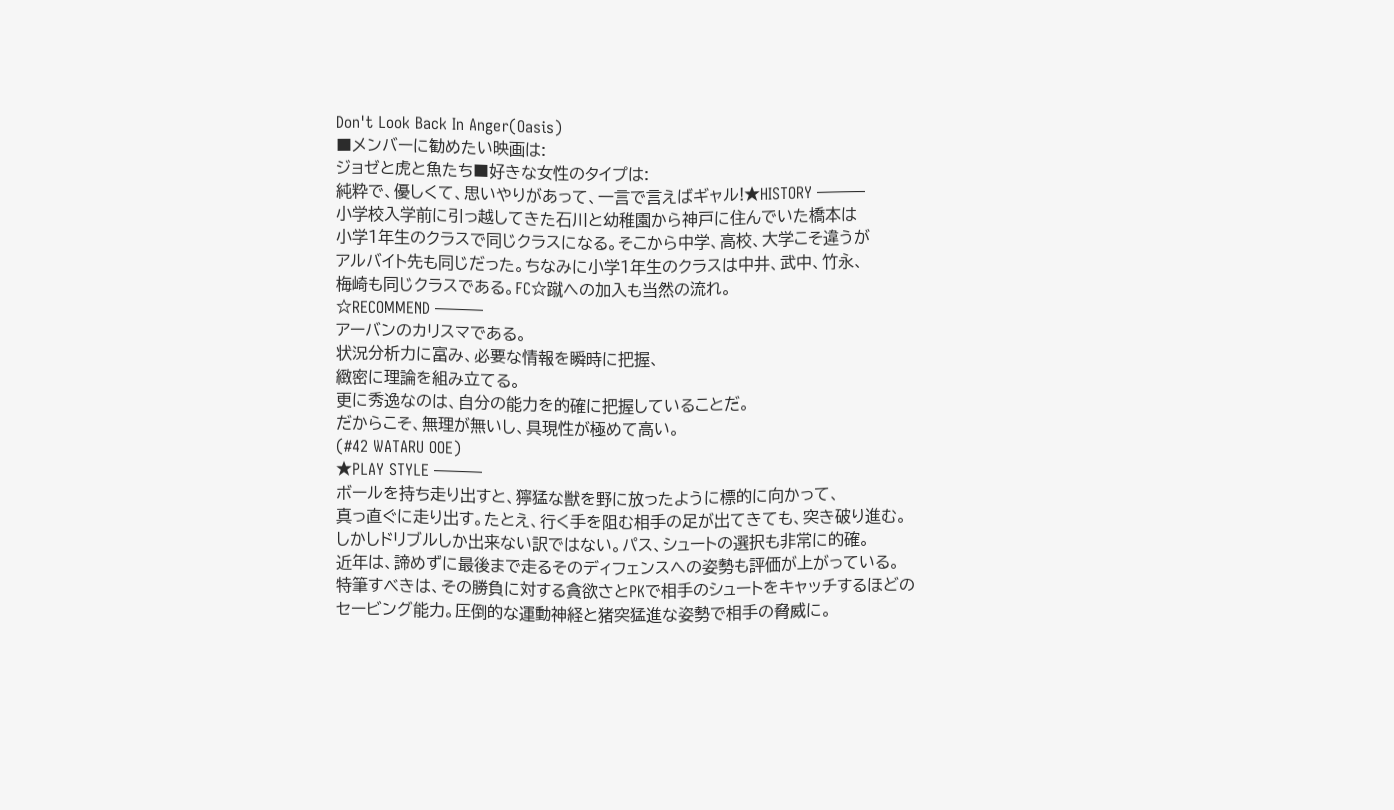Don't Look Back In Anger(Oasis)
■メンバーに勧めたい映画は:
ジョゼと虎と魚たち■好きな女性のタイプは:
純粋で、優しくて、思いやりがあって、一言で言えばギャル!★HISTORY ―――
小学校入学前に引っ越してきた石川と幼稚園から神戸に住んでいた橋本は
小学1年生のクラスで同じクラスになる。そこから中学、高校、大学こそ違うが
アルバイト先も同じだった。ちなみに小学1年生のクラスは中井、武中、竹永、
梅崎も同じクラスである。FC☆蹴への加入も当然の流れ。
☆RECOMMEND ―――
アーバンのカリスマである。
状況分析力に富み、必要な情報を瞬時に把握、
緻密に理論を組み立てる。
更に秀逸なのは、自分の能力を的確に把握していることだ。
だからこそ、無理が無いし、具現性が極めて高い。
(#42 WATARU OOE)
★PLAY STYLE ―――
ボールを持ち走り出すと、獰猛な獣を野に放ったように標的に向かって、
真っ直ぐに走り出す。たとえ、行く手を阻む相手の足が出てきても、突き破り進む。
しかしドリブルしか出来ない訳ではない。パス、シュートの選択も非常に的確。
近年は、諦めずに最後まで走るそのディフェンスへの姿勢も評価が上がっている。
特筆すべきは、その勝負に対する貪欲さとPKで相手のシュートをキャッチするほどの
セービング能力。圧倒的な運動神経と猪突猛進な姿勢で相手の脅威に。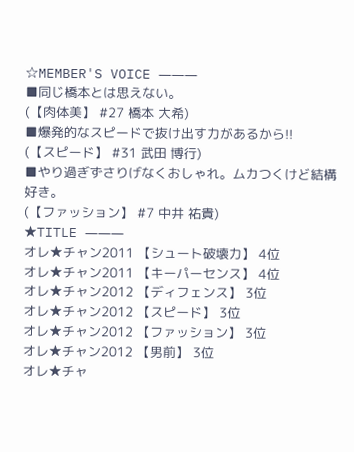☆MEMBER'S VOICE ―――
■同じ橋本とは思えない。
(【肉体美】 #27 橋本 大希)
■爆発的なスピードで抜け出す力があるから!!
(【スピード】 #31 武田 博行)
■やり過ぎずさりげなくおしゃれ。ムカつくけど結構好き。
(【ファッション】 #7 中井 祐貴)
★TITLE ―――
オレ★チャン2011 【シュート破壊力】 4位
オレ★チャン2011 【キーパーセンス】 4位
オレ★チャン2012 【ディフェンス】 3位
オレ★チャン2012 【スピード】 3位
オレ★チャン2012 【ファッション】 3位
オレ★チャン2012 【男前】 3位
オレ★チャ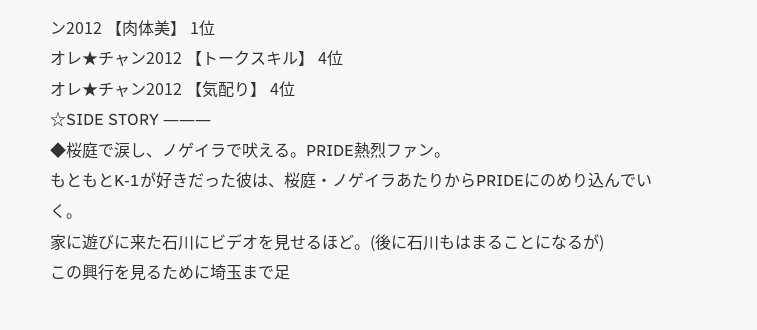ン2012 【肉体美】 1位
オレ★チャン2012 【トークスキル】 4位
オレ★チャン2012 【気配り】 4位
☆SIDE STORY ―――
◆桜庭で涙し、ノゲイラで吠える。PRIDE熱烈ファン。
もともとK-1が好きだった彼は、桜庭・ノゲイラあたりからPRIDEにのめり込んでいく。
家に遊びに来た石川にビデオを見せるほど。(後に石川もはまることになるが)
この興行を見るために埼玉まで足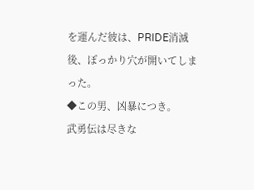を運んだ彼は、PRIDE消滅後、ぽっかり穴が開いてしまった。
◆この男、凶暴につき。
武勇伝は尽きな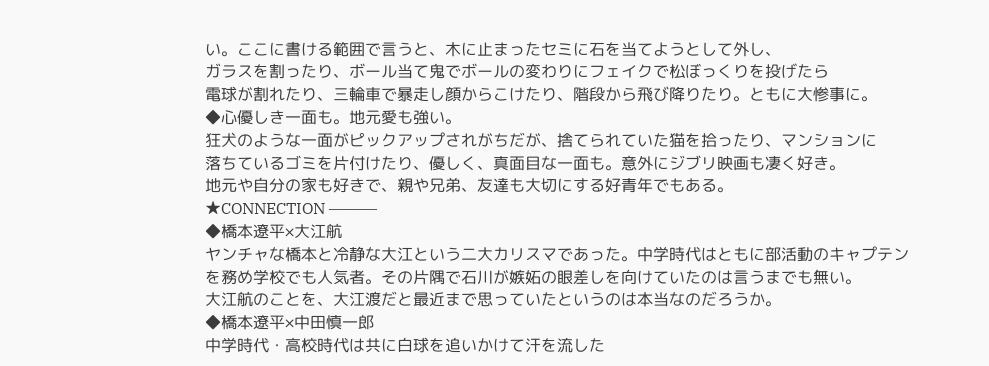い。ここに書ける範囲で言うと、木に止まったセミに石を当てようとして外し、
ガラスを割ったり、ボール当て鬼でボールの変わりにフェイクで松ぼっくりを投げたら
電球が割れたり、三輪車で暴走し顔からこけたり、階段から飛び降りたり。ともに大惨事に。
◆心優しき一面も。地元愛も強い。
狂犬のような一面がピックアップされがちだが、捨てられていた猫を拾ったり、マンションに
落ちているゴミを片付けたり、優しく、真面目な一面も。意外にジブリ映画も凄く好き。
地元や自分の家も好きで、親や兄弟、友達も大切にする好青年でもある。
★CONNECTION ―――
◆橋本遼平×大江航
ヤンチャな橋本と冷静な大江という二大カリスマであった。中学時代はともに部活動のキャプテン
を務め学校でも人気者。その片隅で石川が嫉妬の眼差しを向けていたのは言うまでも無い。
大江航のことを、大江渡だと最近まで思っていたというのは本当なのだろうか。
◆橋本遼平×中田慎一郎
中学時代・高校時代は共に白球を追いかけて汗を流した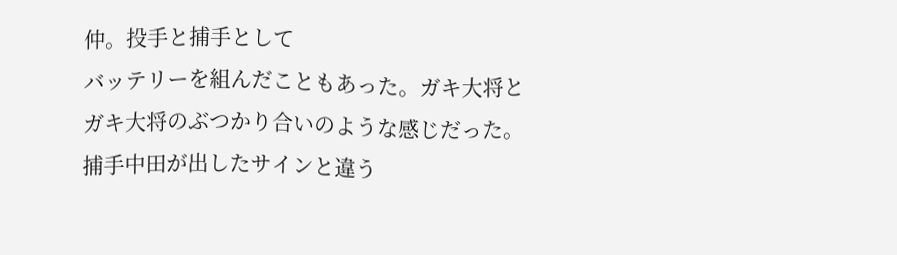仲。投手と捕手として
バッテリーを組んだこともあった。ガキ大将とガキ大将のぶつかり合いのような感じだった。
捕手中田が出したサインと違う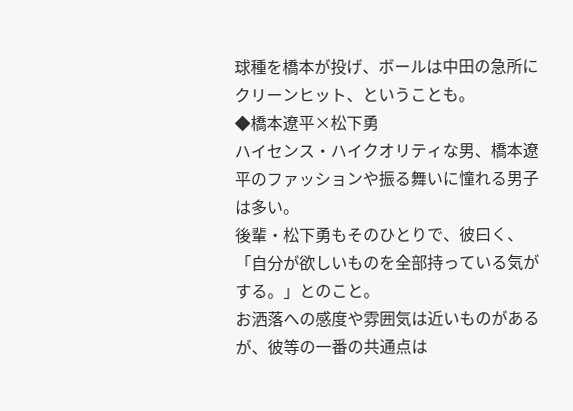球種を橋本が投げ、ボールは中田の急所にクリーンヒット、ということも。
◆橋本遼平×松下勇
ハイセンス・ハイクオリティな男、橋本遼平のファッションや振る舞いに憧れる男子は多い。
後輩・松下勇もそのひとりで、彼曰く、「自分が欲しいものを全部持っている気がする。」とのこと。
お洒落への感度や雰囲気は近いものがあるが、彼等の一番の共通点は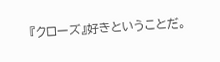『クローズ』好きということだ。